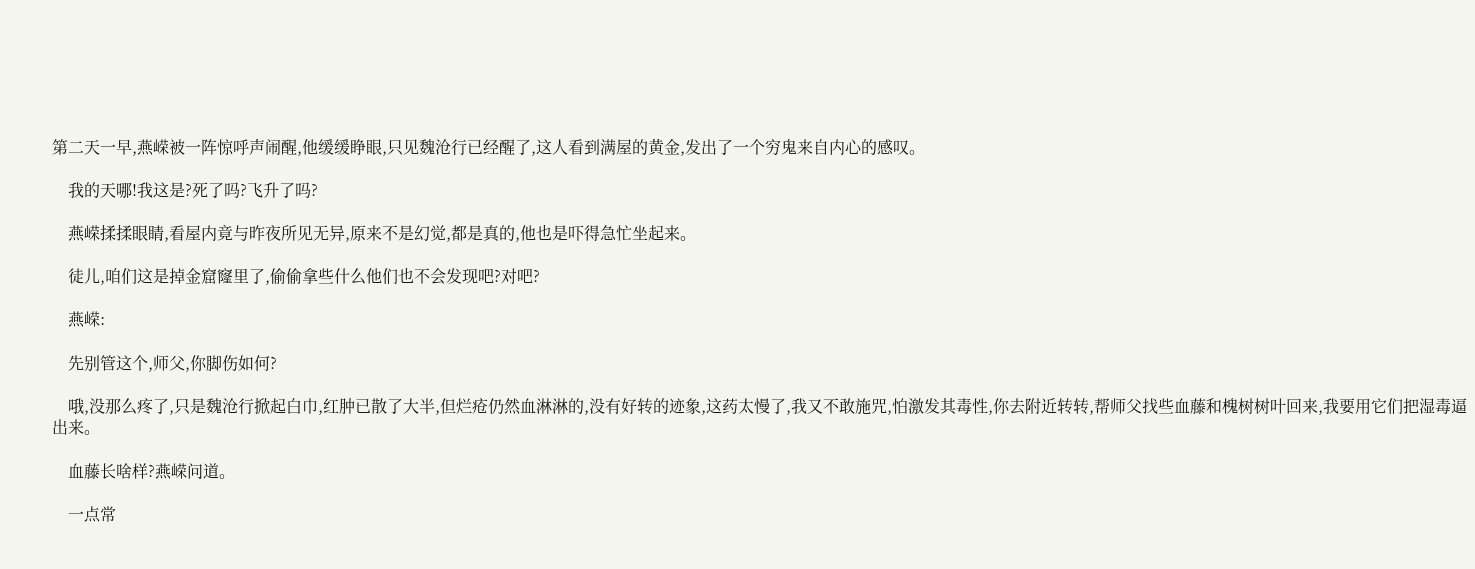第二天一早,燕嵘被一阵惊呼声闹醒,他缓缓睁眼,只见魏沧行已经醒了,这人看到满屋的黄金,发出了一个穷鬼来自内心的感叹。

    我的天哪!我这是?死了吗?飞升了吗?

    燕嵘揉揉眼睛,看屋内竟与昨夜所见无异,原来不是幻觉,都是真的,他也是吓得急忙坐起来。

    徒儿,咱们这是掉金窟窿里了,偷偷拿些什么他们也不会发现吧?对吧?

    燕嵘:

    先别管这个,师父,你脚伤如何?

    哦,没那么疼了,只是魏沧行掀起白巾,红肿已散了大半,但烂疮仍然血淋淋的,没有好转的迹象,这药太慢了,我又不敢施咒,怕激发其毒性,你去附近转转,帮师父找些血藤和槐树树叶回来,我要用它们把湿毒逼出来。

    血藤长啥样?燕嵘问道。

    一点常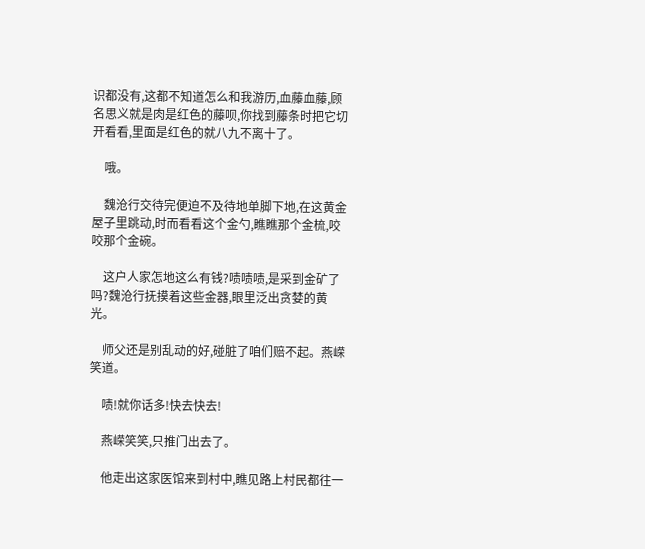识都没有,这都不知道怎么和我游历,血藤血藤,顾名思义就是肉是红色的藤呗,你找到藤条时把它切开看看,里面是红色的就八九不离十了。

    哦。

    魏沧行交待完便迫不及待地单脚下地,在这黄金屋子里跳动,时而看看这个金勺,瞧瞧那个金梳,咬咬那个金碗。

    这户人家怎地这么有钱?啧啧啧,是采到金矿了吗?魏沧行抚摸着这些金器,眼里泛出贪婪的黄光。

    师父还是别乱动的好,碰脏了咱们赔不起。燕嵘笑道。

    啧!就你话多!快去快去!

    燕嵘笑笑,只推门出去了。

    他走出这家医馆来到村中,瞧见路上村民都往一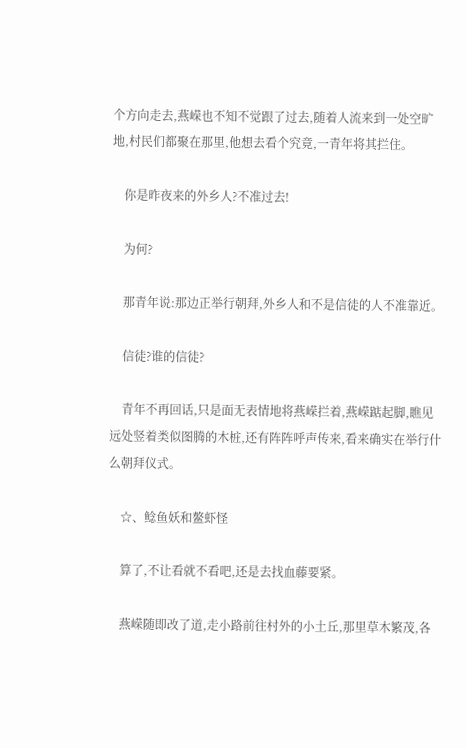个方向走去,燕嵘也不知不觉跟了过去,随着人流来到一处空旷地,村民们都聚在那里,他想去看个究竟,一青年将其拦住。

    你是昨夜来的外乡人?不准过去!

    为何?

    那青年说:那边正举行朝拜,外乡人和不是信徒的人不准靠近。

    信徒?谁的信徒?

    青年不再回话,只是面无表情地将燕嵘拦着,燕嵘踮起脚,瞧见远处竖着类似图腾的木桩,还有阵阵呼声传来,看来确实在举行什么朝拜仪式。

    ☆、鲶鱼妖和鳌虾怪

    算了,不让看就不看吧,还是去找血藤要紧。

    燕嵘随即改了道,走小路前往村外的小土丘,那里草木繁茂,各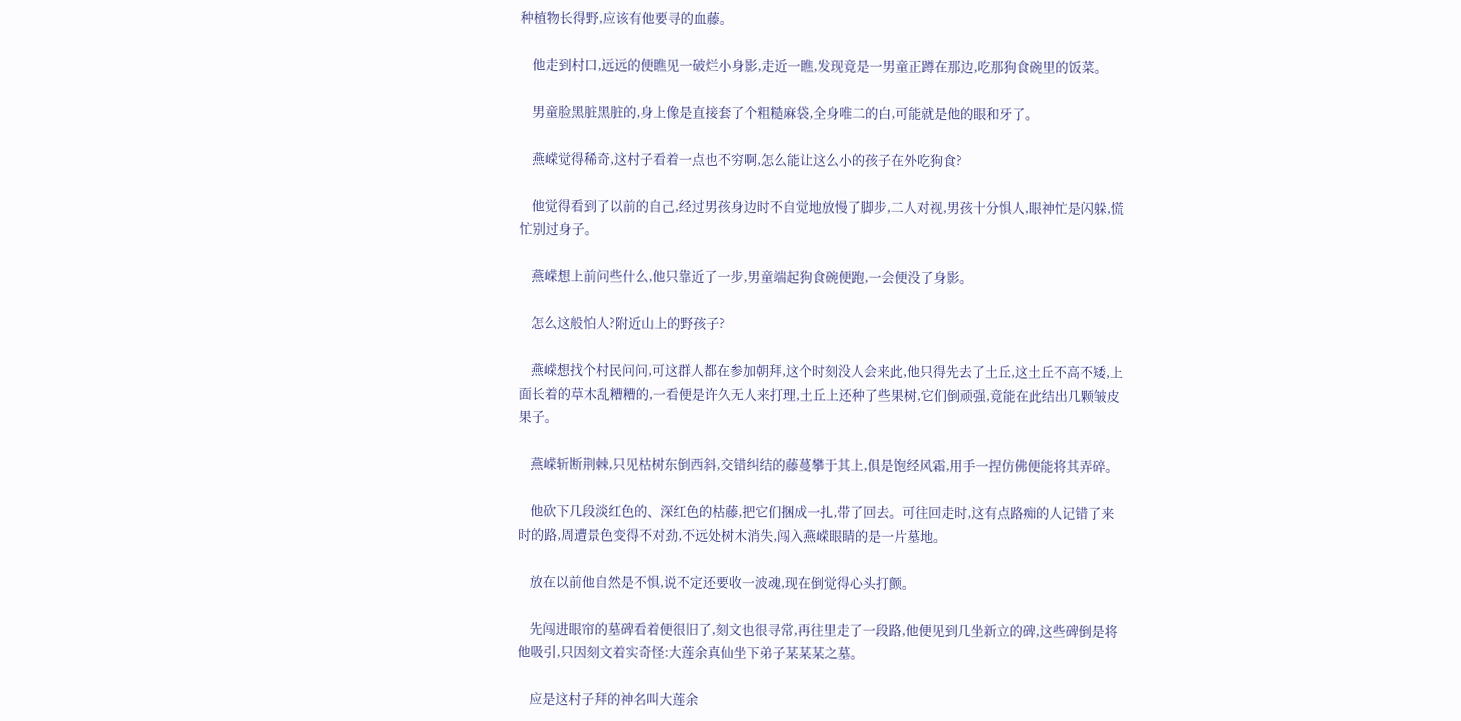种植物长得野,应该有他要寻的血藤。

    他走到村口,远远的便瞧见一破烂小身影,走近一瞧,发现竟是一男童正蹲在那边,吃那狗食碗里的饭菜。

    男童脸黑脏黑脏的,身上像是直接套了个粗糙麻袋,全身唯二的白,可能就是他的眼和牙了。

    燕嵘觉得稀奇,这村子看着一点也不穷啊,怎么能让这么小的孩子在外吃狗食?

    他觉得看到了以前的自己,经过男孩身边时不自觉地放慢了脚步,二人对视,男孩十分惧人,眼神忙是闪躲,慌忙别过身子。

    燕嵘想上前问些什么,他只靠近了一步,男童端起狗食碗便跑,一会便没了身影。

    怎么这般怕人?附近山上的野孩子?

    燕嵘想找个村民问问,可这群人都在参加朝拜,这个时刻没人会来此,他只得先去了土丘,这土丘不高不矮,上面长着的草木乱糟糟的,一看便是许久无人来打理,土丘上还种了些果树,它们倒顽强,竟能在此结出几颗皱皮果子。

    燕嵘斩断荆棘,只见枯树东倒西斜,交错纠结的藤蔓攀于其上,俱是饱经风霜,用手一捏仿佛便能将其弄碎。

    他砍下几段淡红色的、深红色的枯藤,把它们捆成一扎,带了回去。可往回走时,这有点路痴的人记错了来时的路,周遭景色变得不对劲,不远处树木消失,闯入燕嵘眼睛的是一片墓地。

    放在以前他自然是不惧,说不定还要收一波魂,现在倒觉得心头打颤。

    先闯进眼帘的墓碑看着便很旧了,刻文也很寻常,再往里走了一段路,他便见到几坐新立的碑,这些碑倒是将他吸引,只因刻文着实奇怪:大莲余真仙坐下弟子某某某之墓。

    应是这村子拜的神名叫大莲余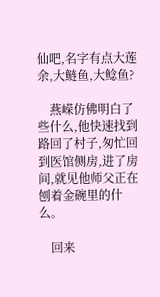仙吧,名字有点大莲余,大鲢鱼,大鲶鱼?

    燕嵘仿佛明白了些什么,他快速找到路回了村子,匆忙回到医馆侧房,进了房间,就见他师父正在刨着金碗里的什么。

    回来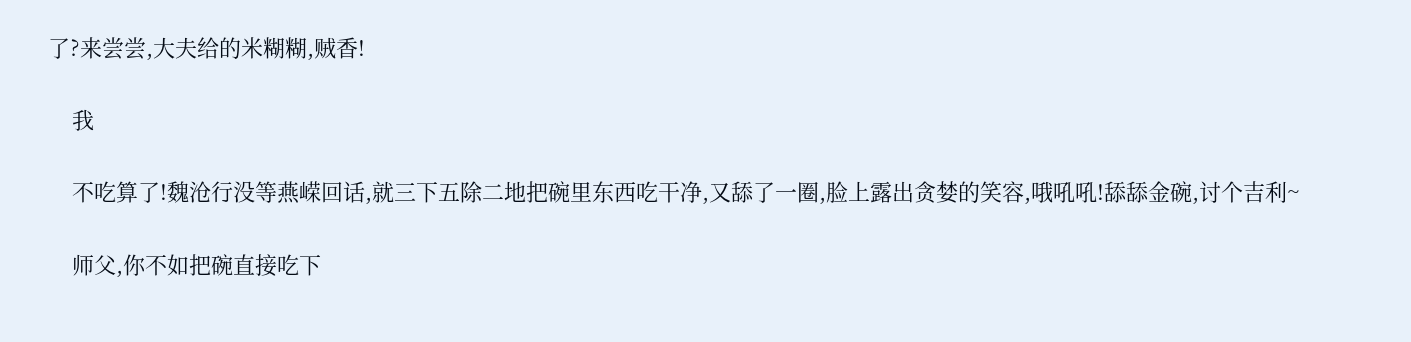了?来尝尝,大夫给的米糊糊,贼香!

    我

    不吃算了!魏沧行没等燕嵘回话,就三下五除二地把碗里东西吃干净,又舔了一圈,脸上露出贪婪的笑容,哦吼吼!舔舔金碗,讨个吉利~

    师父,你不如把碗直接吃下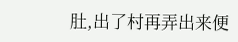肚,出了村再弄出来便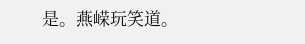是。燕嵘玩笑道。